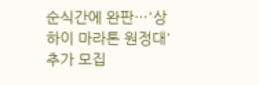순식간에 완판…'상하이 마라톤 원정대' 추가 모집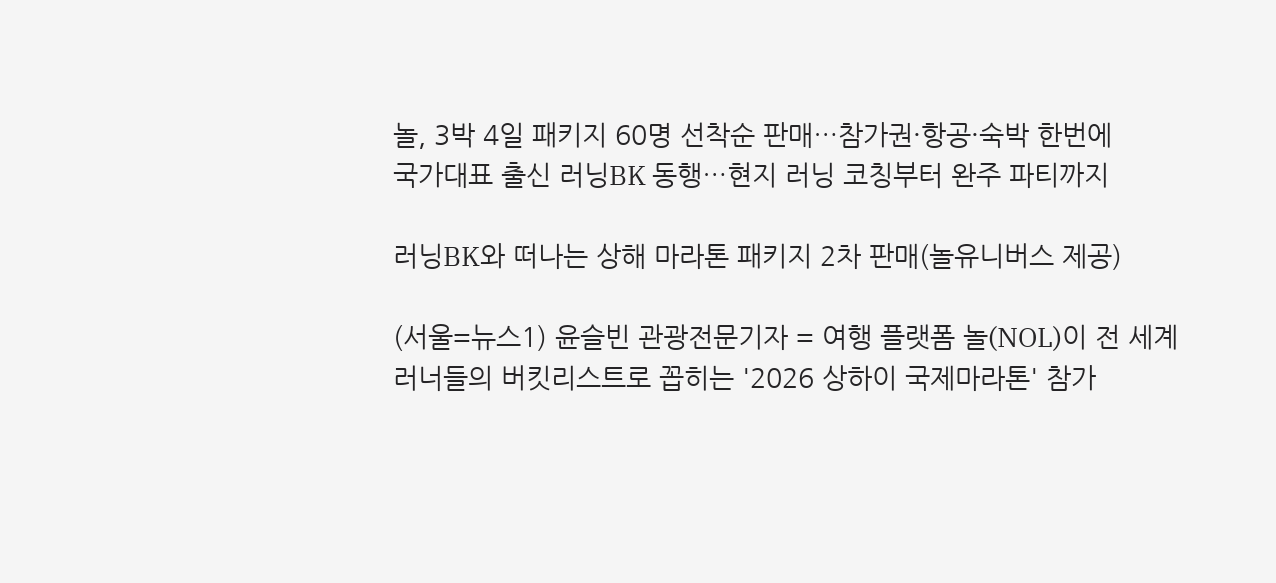놀, 3박 4일 패키지 60명 선착순 판매…참가권·항공·숙박 한번에
국가대표 출신 러닝BK 동행…현지 러닝 코칭부터 완주 파티까지

러닝BK와 떠나는 상해 마라톤 패키지 2차 판매(놀유니버스 제공)

(서울=뉴스1) 윤슬빈 관광전문기자 = 여행 플랫폼 놀(NOL)이 전 세계 러너들의 버킷리스트로 꼽히는 '2026 상하이 국제마라톤' 참가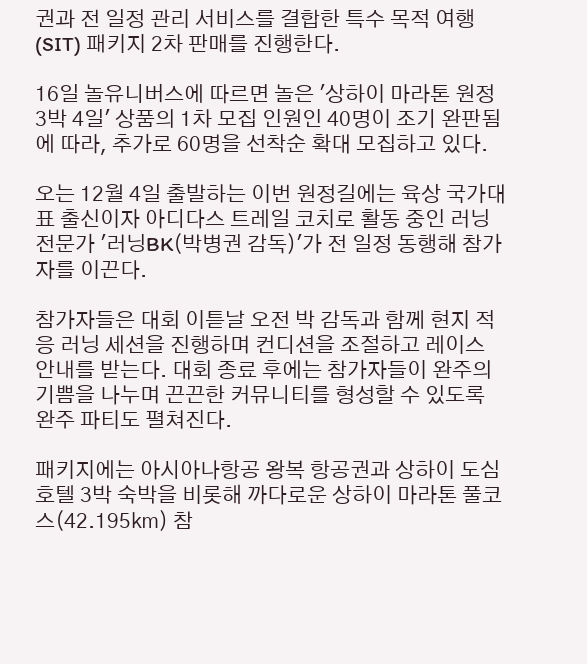권과 전 일정 관리 서비스를 결합한 특수 목적 여행(SIT) 패키지 2차 판매를 진행한다.

16일 놀유니버스에 따르면 놀은 '상하이 마라톤 원정 3박 4일' 상품의 1차 모집 인원인 40명이 조기 완판됨에 따라, 추가로 60명을 선착순 확대 모집하고 있다.

오는 12월 4일 출발하는 이번 원정길에는 육상 국가대표 출신이자 아디다스 트레일 코치로 활동 중인 러닝 전문가 '러닝BK(박병권 감독)'가 전 일정 동행해 참가자를 이끈다.

참가자들은 대회 이튿날 오전 박 감독과 함께 현지 적응 러닝 세션을 진행하며 컨디션을 조절하고 레이스 안내를 받는다. 대회 종료 후에는 참가자들이 완주의 기쁨을 나누며 끈끈한 커뮤니티를 형성할 수 있도록 완주 파티도 펼쳐진다.

패키지에는 아시아나항공 왕복 항공권과 상하이 도심 호텔 3박 숙박을 비롯해 까다로운 상하이 마라톤 풀코스(42.195㎞) 참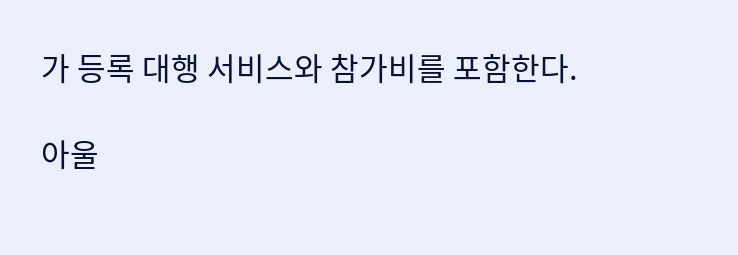가 등록 대행 서비스와 참가비를 포함한다.

아울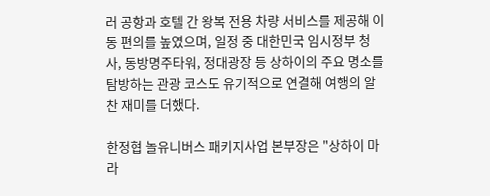러 공항과 호텔 간 왕복 전용 차량 서비스를 제공해 이동 편의를 높였으며, 일정 중 대한민국 임시정부 청사, 동방명주타워, 정대광장 등 상하이의 주요 명소를 탐방하는 관광 코스도 유기적으로 연결해 여행의 알찬 재미를 더했다.

한정협 놀유니버스 패키지사업 본부장은 "상하이 마라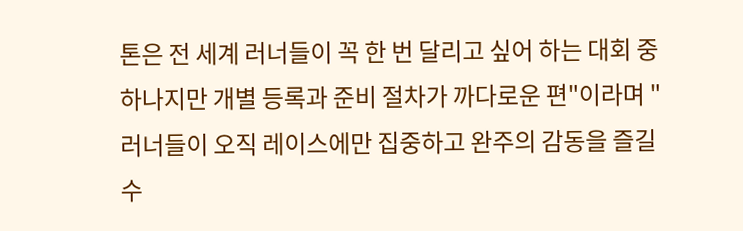톤은 전 세계 러너들이 꼭 한 번 달리고 싶어 하는 대회 중 하나지만 개별 등록과 준비 절차가 까다로운 편"이라며 "러너들이 오직 레이스에만 집중하고 완주의 감동을 즐길 수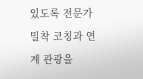있도록 전문가 밀착 코칭과 연계 관광을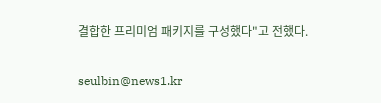결합한 프리미엄 패키지를 구성했다"고 전했다.

seulbin@news1.kr